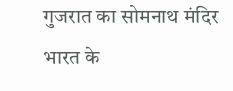गुजरात का सोमनाथ मंदिर भारत के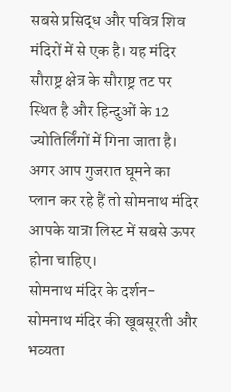सबसे प्रसिद्ध और पवित्र शिव मंदिरों में से एक है। यह मंदिर सौराष्ट्र क्षेत्र के सौराष्ट्र तट पर स्थित है और हिन्दुओं के 12 ज्योतिर्लिंगों में गिना जाता है। अगर आप गुजरात घूमने का प्लान कर रहे हैं तो सोमनाथ मंदिर आपके यात्रा लिस्ट में सबसे ऊपर होना चाहिए।
सोमनाथ मंदिर के दर्शन- सोमनाथ मंदिर की खूबसूरती और भव्यता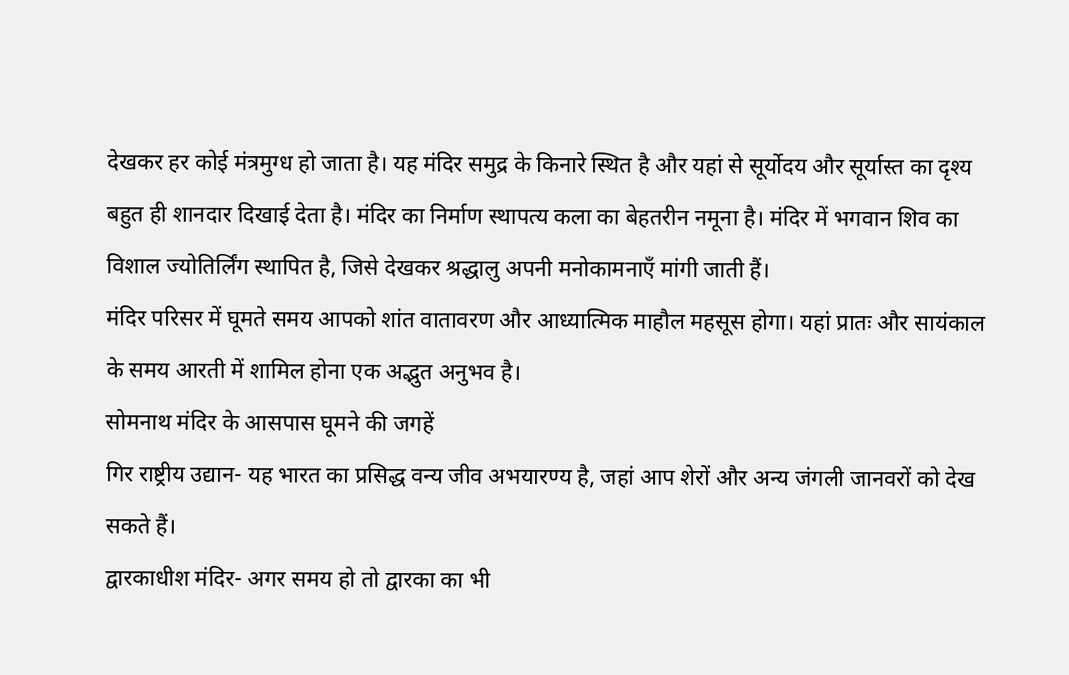देखकर हर कोई मंत्रमुग्ध हो जाता है। यह मंदिर समुद्र के किनारे स्थित है और यहां से सूर्योदय और सूर्यास्त का दृश्य बहुत ही शानदार दिखाई देता है। मंदिर का निर्माण स्थापत्य कला का बेहतरीन नमूना है। मंदिर में भगवान शिव का विशाल ज्योतिर्लिंग स्थापित है, जिसे देखकर श्रद्धालु अपनी मनोकामनाएँ मांगी जाती हैं।
मंदिर परिसर में घूमते समय आपको शांत वातावरण और आध्यात्मिक माहौल महसूस होगा। यहां प्रातः और सायंकाल के समय आरती में शामिल होना एक अद्भुत अनुभव है।
सोमनाथ मंदिर के आसपास घूमने की जगहें
गिर राष्ट्रीय उद्यान- यह भारत का प्रसिद्ध वन्य जीव अभयारण्य है, जहां आप शेरों और अन्य जंगली जानवरों को देख सकते हैं।
द्वारकाधीश मंदिर- अगर समय हो तो द्वारका का भी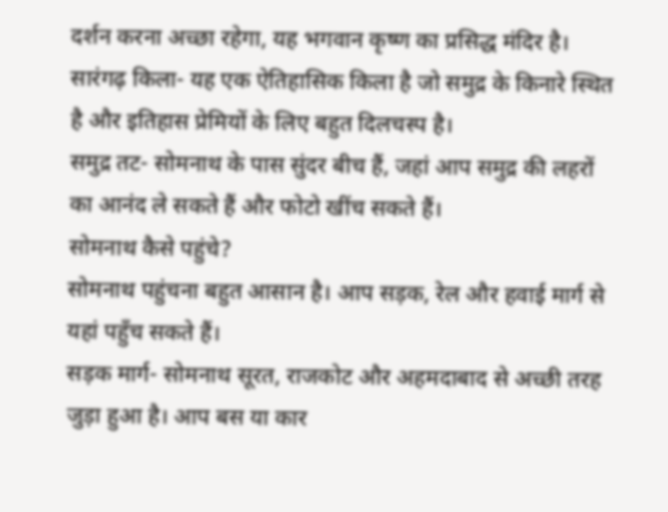दर्शन करना अच्छा रहेगा, यह भगवान कृष्ण का प्रसिद्ध मंदिर है।
सारंगढ़ किला- यह एक ऐतिहासिक किला है जो समुद्र के किनारे स्थित है और इतिहास प्रेमियों के लिए बहुत दिलचस्प है।
समुद्र तट- सोमनाथ के पास सुंदर बीच हैं, जहां आप समुद्र की लहरों का आनंद ले सकते हैं और फोटो खींच सकते हैं।
सोमनाथ कैसे पहुंचे?
सोमनाथ पहुंचना बहुत आसान है। आप सड़क, रेल और हवाई मार्ग से यहां पहुँच सकते हैं।
सड़क मार्ग- सोमनाथ सूरत, राजकोट और अहमदाबाद से अच्छी तरह जुड़ा हुआ है। आप बस या कार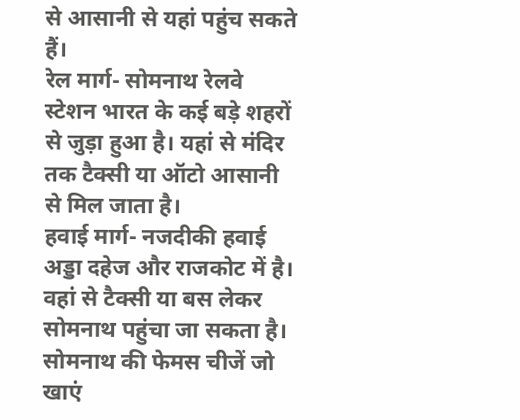से आसानी से यहां पहुंच सकते हैं।
रेल मार्ग- सोमनाथ रेलवे स्टेशन भारत के कई बड़े शहरों से जुड़ा हुआ है। यहां से मंदिर तक टैक्सी या ऑटो आसानी से मिल जाता है।
हवाई मार्ग- नजदीकी हवाई अड्डा दहेज और राजकोट में है। वहां से टैक्सी या बस लेकर सोमनाथ पहुंचा जा सकता है।
सोमनाथ की फेमस चीजें जो खाएं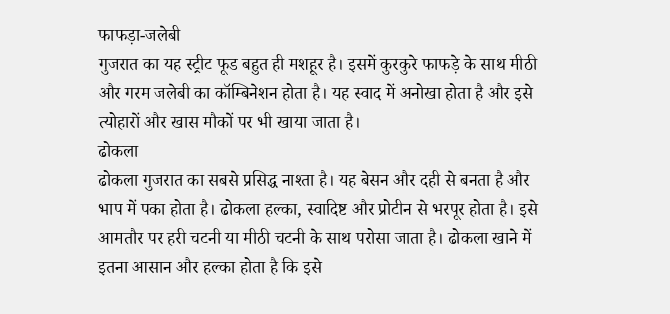फाफड़ा-जलेबी
गुजरात का यह स्ट्रीट फूड बहुत ही मशहूर है। इसमें कुरकुरे फाफड़े के साथ मीठी और गरम जलेबी का कॉम्बिनेशन होता है। यह स्वाद में अनोखा होता है और इसे त्योहारों और खास मौकों पर भी खाया जाता है।
ढोकला
ढोकला गुजरात का सबसे प्रसिद्ध नाश्ता है। यह बेसन और दही से बनता है और भाप में पका होता है। ढोकला हल्का, स्वादिष्ट और प्रोटीन से भरपूर होता है। इसे आमतौर पर हरी चटनी या मीठी चटनी के साथ परोसा जाता है। ढोकला खाने में इतना आसान और हल्का होता है कि इसे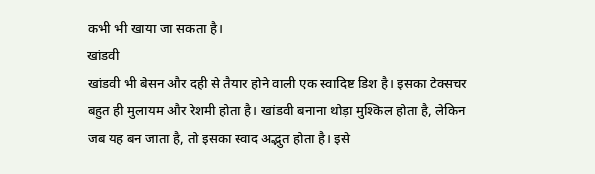कभी भी खाया जा सकता है।
खांडवी
खांडवी भी बेसन और दही से तैयार होने वाली एक स्वादिष्ट डिश है। इसका टेक्सचर बहुत ही मुलायम और रेशमी होता है। खांडवी बनाना थोड़ा मुश्किल होता है, लेकिन जब यह बन जाता है, तो इसका स्वाद अद्भुत होता है। इसे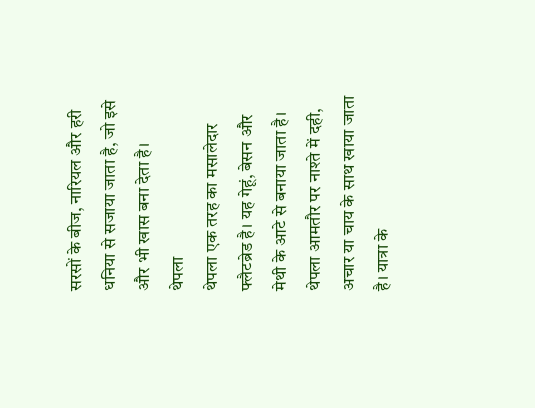सरसों के बीज, नारियल और हरी धनिया से सजाया जाता है, जो इसे और भी खास बना देता है।
थेपला
थेपला एक तरह का मसालेदार फ्लैटब्रेड है। यह गेहूं, बेसन और मेथी के आटे से बनाया जाता है। थेपला आमतौर पर नाश्ते में दही, अचार या चाय के साथ खाया जाता है। यात्रा के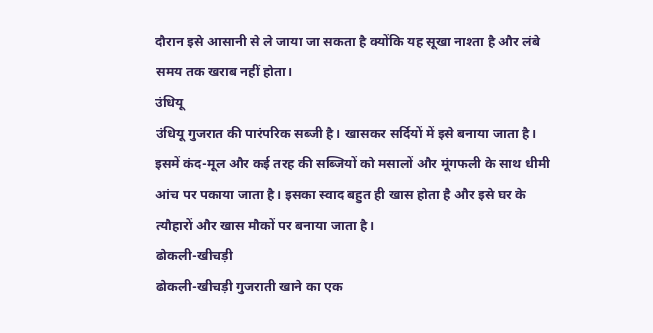दौरान इसे आसानी से ले जाया जा सकता है क्योंकि यह सूखा नाश्ता है और लंबे समय तक खराब नहीं होता।
उंधियू
उंधियू गुजरात की पारंपरिक सब्जी है। खासकर सर्दियों में इसे बनाया जाता है। इसमें कंद-मूल और कई तरह की सब्जियों को मसालों और मूंगफली के साथ धीमी आंच पर पकाया जाता है। इसका स्वाद बहुत ही खास होता है और इसे घर के त्यौहारों और खास मौकों पर बनाया जाता है।
ढोकली-खीचड़ी
ढोकली-खीचड़ी गुजराती खाने का एक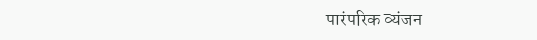पारंपरिक व्यंजन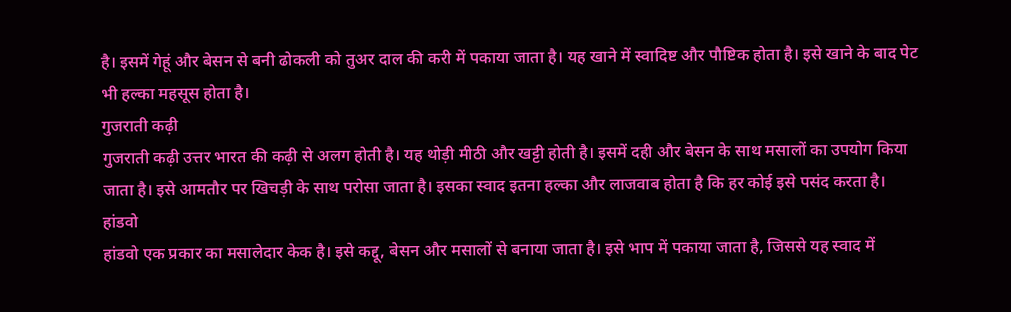है। इसमें गेहूं और बेसन से बनी ढोकली को तुअर दाल की करी में पकाया जाता है। यह खाने में स्वादिष्ट और पौष्टिक होता है। इसे खाने के बाद पेट भी हल्का महसूस होता है।
गुजराती कढ़ी
गुजराती कढ़ी उत्तर भारत की कढ़ी से अलग होती है। यह थोड़ी मीठी और खट्टी होती है। इसमें दही और बेसन के साथ मसालों का उपयोग किया जाता है। इसे आमतौर पर खिचड़ी के साथ परोसा जाता है। इसका स्वाद इतना हल्का और लाजवाब होता है कि हर कोई इसे पसंद करता है।
हांडवो
हांडवो एक प्रकार का मसालेदार केक है। इसे कद्दू, बेसन और मसालों से बनाया जाता है। इसे भाप में पकाया जाता है, जिससे यह स्वाद में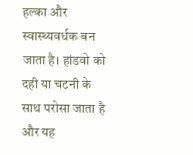हल्का और स्वास्थ्यवर्धक बन जाता है। हांडवो को दही या चटनी के साथ परोसा जाता है और यह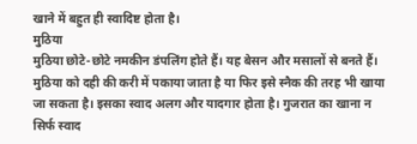खाने में बहुत ही स्वादिष्ट होता है।
मुठिया
मुठिया छोटे-छोटे नमकीन डंपलिंग होते हैं। यह बेसन और मसालों से बनते हैं। मुठिया को दही की करी में पकाया जाता है या फिर इसे स्नैक की तरह भी खाया जा सकता है। इसका स्वाद अलग और यादगार होता है। गुजरात का खाना न सिर्फ स्वाद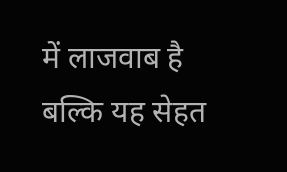में लाजवाब है बल्कि यह सेहत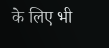के लिए भी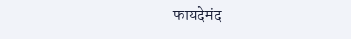फायदेमंद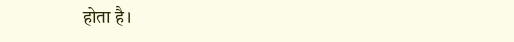होता है।